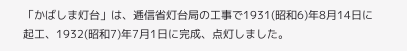「かばしま灯台」は、逓信省灯台局の工事で1931(昭和6)年8月14日に起工、1932(昭和7)年7月1日に完成、点灯しました。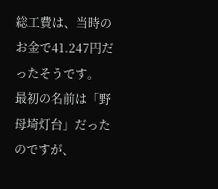総工費は、当時のお金で41.247円だったそうです。
最初の名前は「野母埼灯台」だったのですが、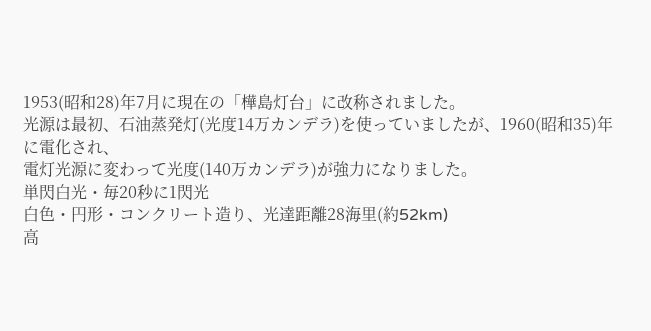1953(昭和28)年7月に現在の「樺島灯台」に改称されました。
光源は最初、石油蒸発灯(光度14万カンデラ)を使っていましたが、1960(昭和35)年に電化され、
電灯光源に変わって光度(140万カンデラ)が強力になりました。
単閃白光・毎20秒に1閃光
白色・円形・コンクリート造り、光達距離28海里(約52km)
高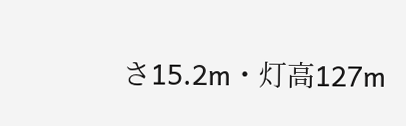さ15.2m・灯高127m